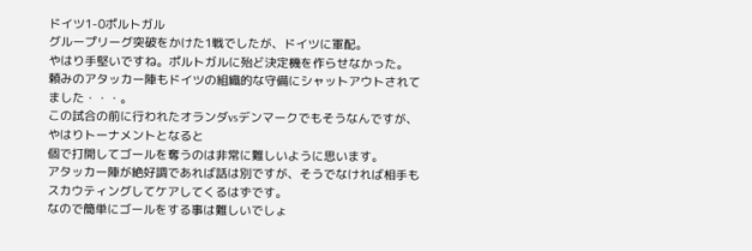ドイツ1-0ポルトガル
グループリーグ突破をかけた1戦でしたが、ドイツに軍配。
やはり手堅いですね。ポルトガルに殆ど決定機を作らせなかった。
頼みのアタッカー陣もドイツの組織的な守備にシャットアウトされてました・・・。
この試合の前に行われたオランダvsデンマークでもそうなんですが、やはりトーナメントとなると
個で打開してゴールを奪うのは非常に難しいように思います。
アタッカー陣が絶好調であれば話は別ですが、そうでなければ相手もスカウティングしてケアしてくるはずです。
なので簡単にゴールをする事は難しいでしょ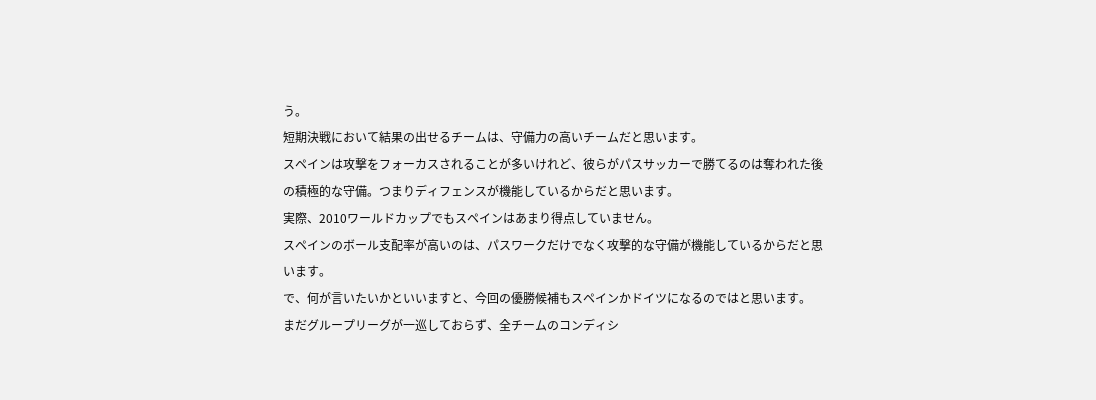う。
短期決戦において結果の出せるチームは、守備力の高いチームだと思います。
スペインは攻撃をフォーカスされることが多いけれど、彼らがパスサッカーで勝てるのは奪われた後の積極的な守備。つまりディフェンスが機能しているからだと思います。
実際、2010ワールドカップでもスペインはあまり得点していません。
スペインのボール支配率が高いのは、パスワークだけでなく攻撃的な守備が機能しているからだと思います。
で、何が言いたいかといいますと、今回の優勝候補もスペインかドイツになるのではと思います。
まだグループリーグが一巡しておらず、全チームのコンディシ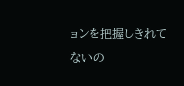ョンを把握しきれてないの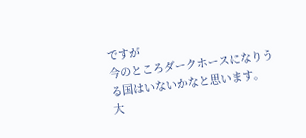ですが
今のところダークホースになりうる国はいないかなと思います。
大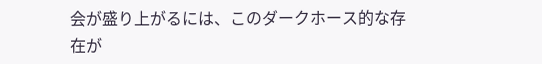会が盛り上がるには、このダークホース的な存在が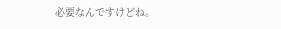必要なんですけどね。